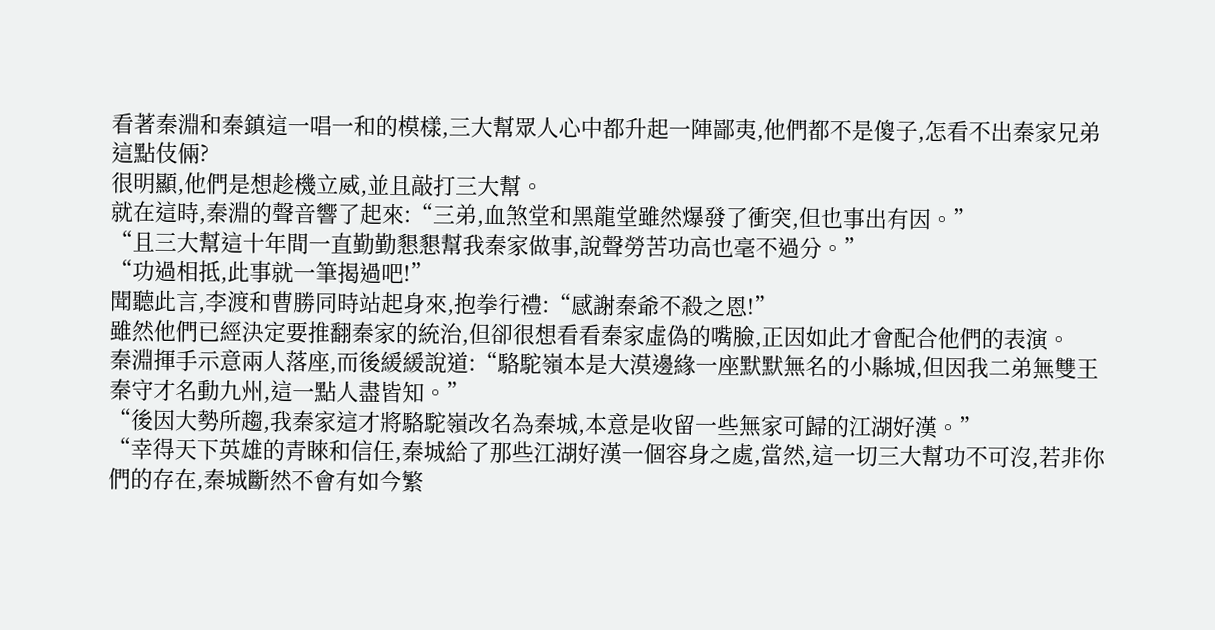看著秦淵和秦鎮這一唱一和的模樣,三大幫眾人心中都升起一陣鄙夷,他們都不是傻子,怎看不出秦家兄弟這點伎倆?
很明顯,他們是想趁機立威,並且敲打三大幫。
就在這時,秦淵的聲音響了起來:“三弟,血煞堂和黑龍堂雖然爆發了衝突,但也事出有因。”
“且三大幫這十年間一直勤勤懇懇幫我秦家做事,說聲勞苦功高也毫不過分。”
“功過相抵,此事就一筆揭過吧!”
聞聽此言,李渡和曹勝同時站起身來,抱拳行禮:“感謝秦爺不殺之恩!”
雖然他們已經決定要推翻秦家的統治,但卻很想看看秦家虛偽的嘴臉,正因如此才會配合他們的表演。
秦淵揮手示意兩人落座,而後緩緩說道:“駱駝嶺本是大漠邊緣一座默默無名的小縣城,但因我二弟無雙王秦守才名動九州,這一點人盡皆知。”
“後因大勢所趨,我秦家這才將駱駝嶺改名為秦城,本意是收留一些無家可歸的江湖好漢。”
“幸得天下英雄的青睞和信任,秦城給了那些江湖好漢一個容身之處,當然,這一切三大幫功不可沒,若非你們的存在,秦城斷然不會有如今繁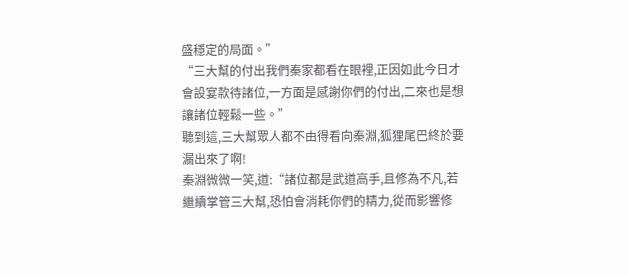盛穩定的局面。”
“三大幫的付出我們秦家都看在眼裡,正因如此今日才會設宴款待諸位,一方面是感謝你們的付出,二來也是想讓諸位輕鬆一些。”
聽到這,三大幫眾人都不由得看向秦淵,狐狸尾巴終於要漏出來了啊!
秦淵微微一笑,道:“諸位都是武道高手,且修為不凡,若繼續掌管三大幫,恐怕會消耗你們的精力,從而影響修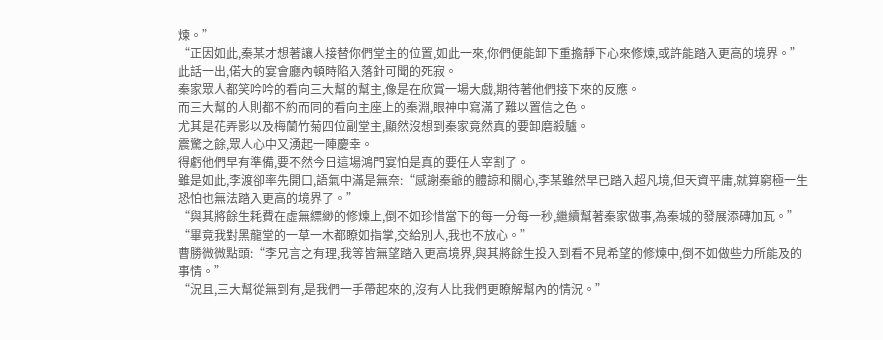煉。”
“正因如此,秦某才想著讓人接替你們堂主的位置,如此一來,你們便能卸下重擔靜下心來修煉,或許能踏入更高的境界。”
此話一出,偌大的宴會廳內頓時陷入落針可聞的死寂。
秦家眾人都笑吟吟的看向三大幫的幫主,像是在欣賞一場大戲,期待著他們接下來的反應。
而三大幫的人則都不約而同的看向主座上的秦淵,眼神中寫滿了難以置信之色。
尤其是花弄影以及梅蘭竹菊四位副堂主,顯然沒想到秦家竟然真的要卸磨殺驢。
震驚之餘,眾人心中又湧起一陣慶幸。
得虧他們早有準備,要不然今日這場鴻門宴怕是真的要任人宰割了。
雖是如此,李渡卻率先開口,語氣中滿是無奈:“感謝秦爺的體諒和關心,李某雖然早已踏入超凡境,但天資平庸,就算窮極一生恐怕也無法踏入更高的境界了。”
“與其將餘生耗費在虛無縹緲的修煉上,倒不如珍惜當下的每一分每一秒,繼續幫著秦家做事,為秦城的發展添磚加瓦。”
“畢竟我對黑龍堂的一草一木都瞭如指掌,交給別人,我也不放心。”
曹勝微微點頭:“李兄言之有理,我等皆無望踏入更高境界,與其將餘生投入到看不見希望的修煉中,倒不如做些力所能及的事情。”
“況且,三大幫從無到有,是我們一手帶起來的,沒有人比我們更瞭解幫內的情況。”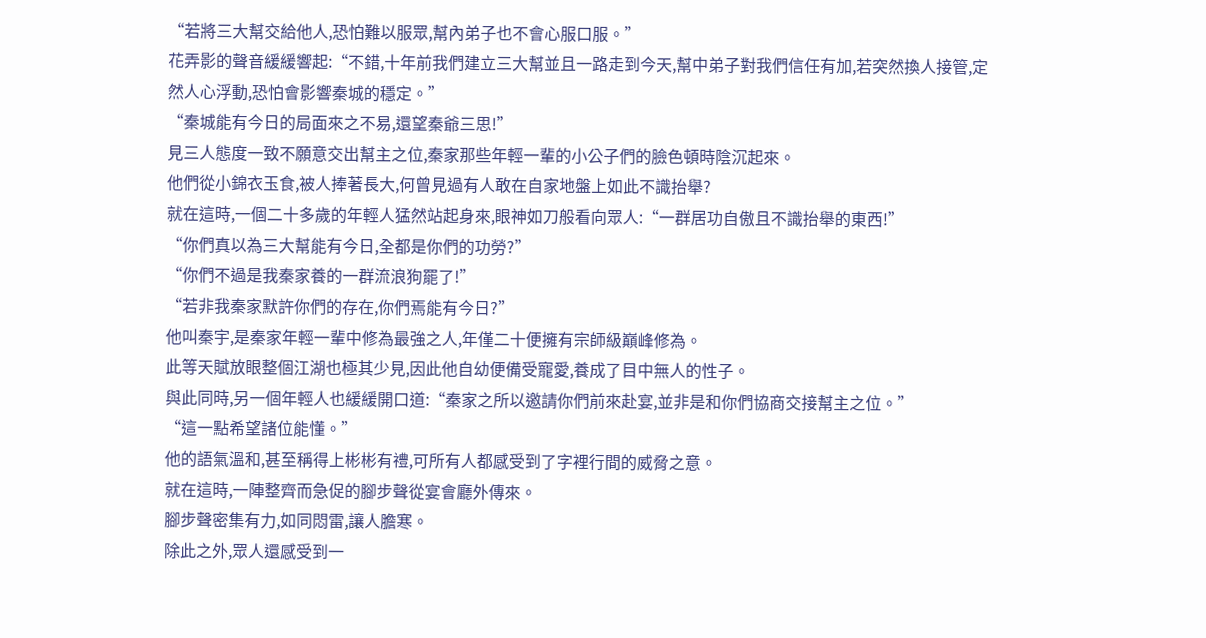“若將三大幫交給他人,恐怕難以服眾,幫內弟子也不會心服口服。”
花弄影的聲音緩緩響起:“不錯,十年前我們建立三大幫並且一路走到今天,幫中弟子對我們信任有加,若突然換人接管,定然人心浮動,恐怕會影響秦城的穩定。”
“秦城能有今日的局面來之不易,還望秦爺三思!”
見三人態度一致不願意交出幫主之位,秦家那些年輕一輩的小公子們的臉色頓時陰沉起來。
他們從小錦衣玉食,被人捧著長大,何曾見過有人敢在自家地盤上如此不識抬舉?
就在這時,一個二十多歲的年輕人猛然站起身來,眼神如刀般看向眾人:“一群居功自傲且不識抬舉的東西!”
“你們真以為三大幫能有今日,全都是你們的功勞?”
“你們不過是我秦家養的一群流浪狗罷了!”
“若非我秦家默許你們的存在,你們焉能有今日?”
他叫秦宇,是秦家年輕一輩中修為最強之人,年僅二十便擁有宗師級巔峰修為。
此等天賦放眼整個江湖也極其少見,因此他自幼便備受寵愛,養成了目中無人的性子。
與此同時,另一個年輕人也緩緩開口道:“秦家之所以邀請你們前來赴宴,並非是和你們協商交接幫主之位。”
“這一點希望諸位能懂。”
他的語氣溫和,甚至稱得上彬彬有禮,可所有人都感受到了字裡行間的威脅之意。
就在這時,一陣整齊而急促的腳步聲從宴會廳外傳來。
腳步聲密集有力,如同悶雷,讓人膽寒。
除此之外,眾人還感受到一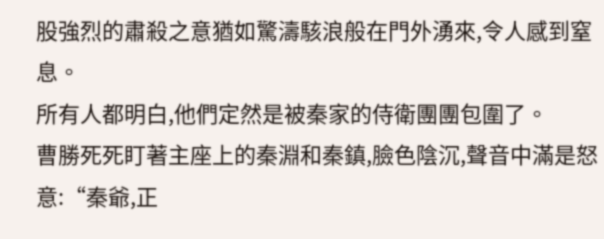股強烈的肅殺之意猶如驚濤駭浪般在門外湧來,令人感到窒息。
所有人都明白,他們定然是被秦家的侍衛團團包圍了。
曹勝死死盯著主座上的秦淵和秦鎮,臉色陰沉,聲音中滿是怒意:“秦爺,正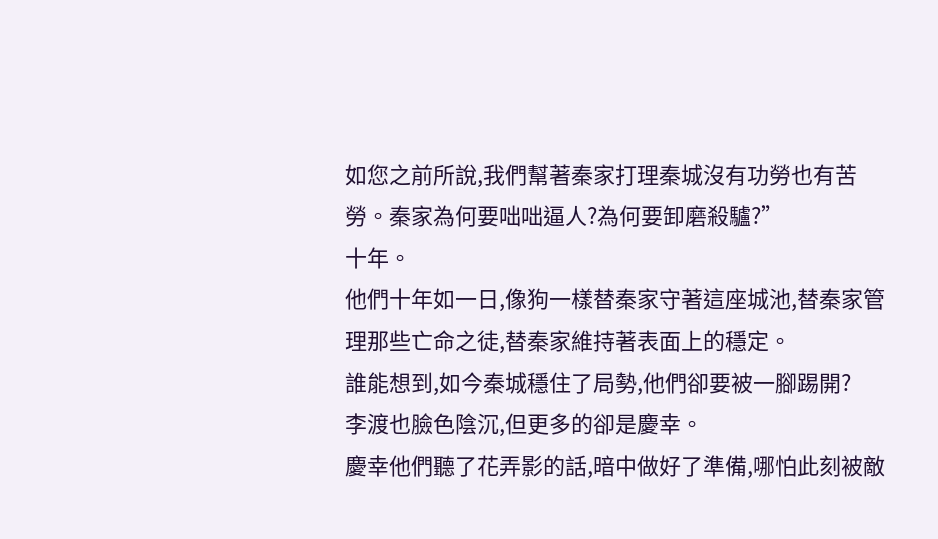如您之前所說,我們幫著秦家打理秦城沒有功勞也有苦勞。秦家為何要咄咄逼人?為何要卸磨殺驢?”
十年。
他們十年如一日,像狗一樣替秦家守著這座城池,替秦家管理那些亡命之徒,替秦家維持著表面上的穩定。
誰能想到,如今秦城穩住了局勢,他們卻要被一腳踢開?
李渡也臉色陰沉,但更多的卻是慶幸。
慶幸他們聽了花弄影的話,暗中做好了準備,哪怕此刻被敵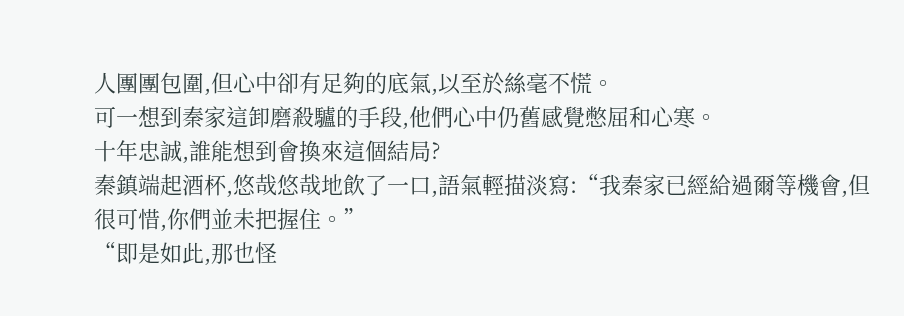人團團包圍,但心中卻有足夠的底氣,以至於絲毫不慌。
可一想到秦家這卸磨殺驢的手段,他們心中仍舊感覺憋屈和心寒。
十年忠誠,誰能想到會換來這個結局?
秦鎮端起酒杯,悠哉悠哉地飲了一口,語氣輕描淡寫:“我秦家已經給過爾等機會,但很可惜,你們並未把握住。”
“即是如此,那也怪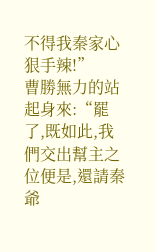不得我秦家心狠手辣!”
曹勝無力的站起身來:“罷了,既如此,我們交出幫主之位便是,還請秦爺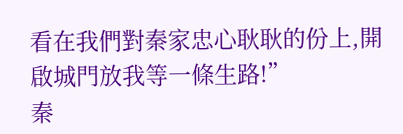看在我們對秦家忠心耿耿的份上,開啟城門放我等一條生路!”
秦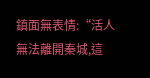鎮面無表情:“活人無法離開秦城,這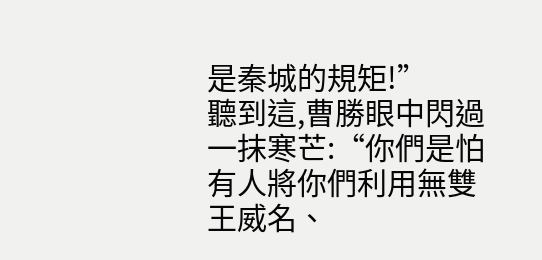是秦城的規矩!”
聽到這,曹勝眼中閃過一抹寒芒:“你們是怕有人將你們利用無雙王威名、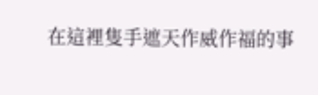在這裡隻手遮天作威作福的事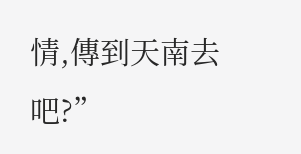情,傳到天南去吧?”